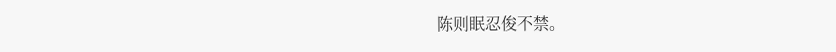陈则眠忍俊不禁。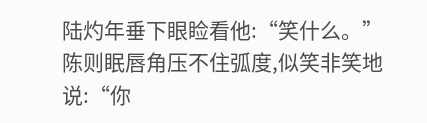陆灼年垂下眼睑看他:“笑什么。”
陈则眠唇角压不住弧度,似笑非笑地说:“你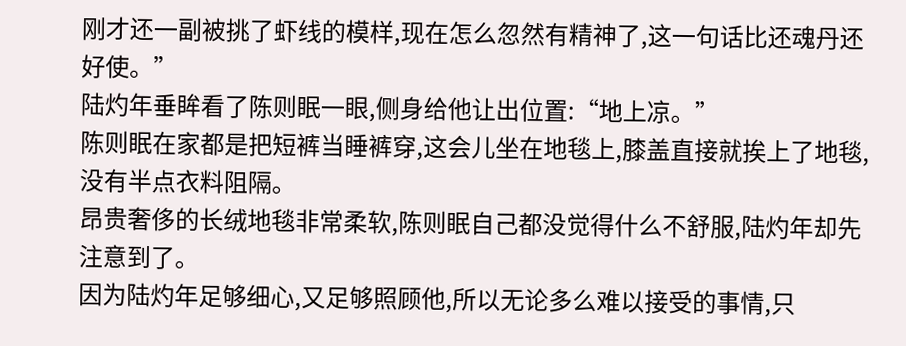刚才还一副被挑了虾线的模样,现在怎么忽然有精神了,这一句话比还魂丹还好使。”
陆灼年垂眸看了陈则眠一眼,侧身给他让出位置:“地上凉。”
陈则眠在家都是把短裤当睡裤穿,这会儿坐在地毯上,膝盖直接就挨上了地毯,没有半点衣料阻隔。
昂贵奢侈的长绒地毯非常柔软,陈则眠自己都没觉得什么不舒服,陆灼年却先注意到了。
因为陆灼年足够细心,又足够照顾他,所以无论多么难以接受的事情,只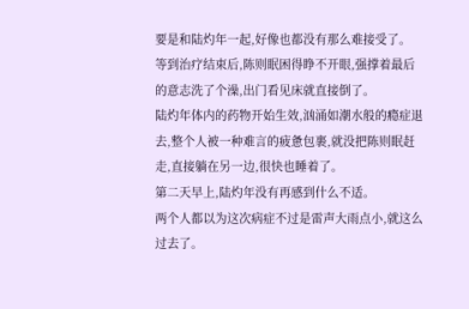要是和陆灼年一起,好像也都没有那么难接受了。
等到治疗结束后,陈则眠困得睁不开眼,强撑着最后的意志洗了个澡,出门看见床就直接倒了。
陆灼年体内的药物开始生效,汹涌如潮水般的瘾症退去,整个人被一种难言的疲惫包裹,就没把陈则眠赶走,直接躺在另一边,很快也睡着了。
第二天早上,陆灼年没有再感到什么不适。
两个人都以为这次病症不过是雷声大雨点小,就这么过去了。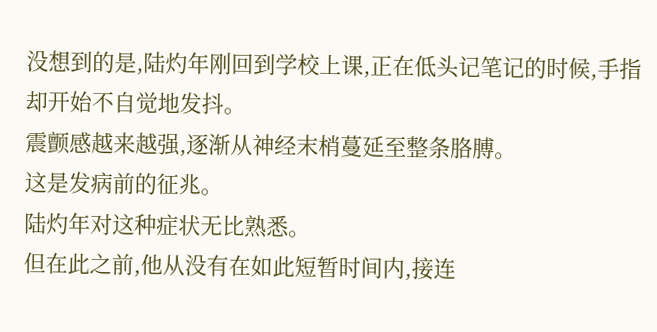没想到的是,陆灼年刚回到学校上课,正在低头记笔记的时候,手指却开始不自觉地发抖。
震颤感越来越强,逐渐从神经末梢蔓延至整条胳膊。
这是发病前的征兆。
陆灼年对这种症状无比熟悉。
但在此之前,他从没有在如此短暂时间内,接连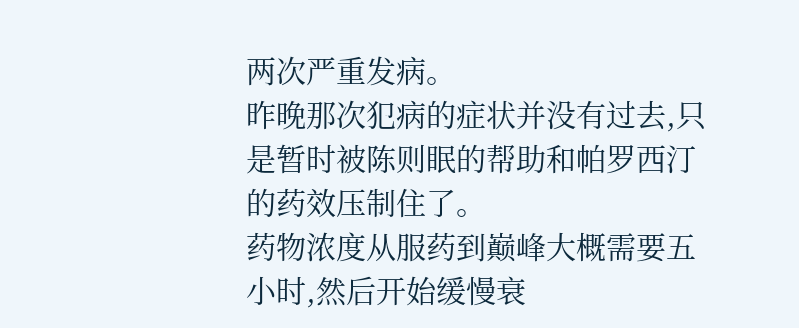两次严重发病。
昨晚那次犯病的症状并没有过去,只是暂时被陈则眠的帮助和帕罗西汀的药效压制住了。
药物浓度从服药到巅峰大概需要五小时,然后开始缓慢衰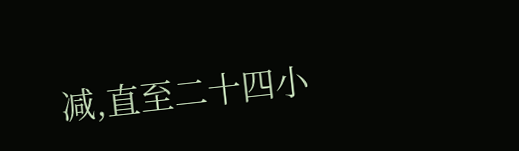减,直至二十四小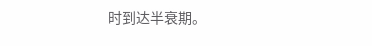时到达半衰期。